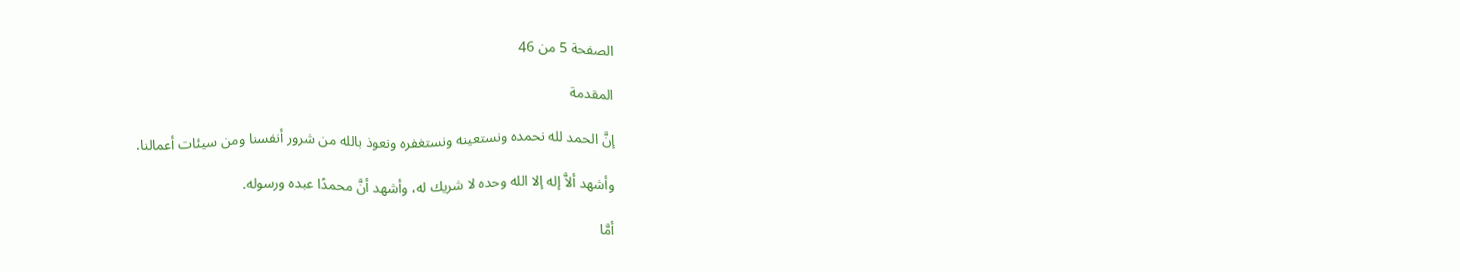الصفحة 5 من 46

المقدمة

إنَّ الحمد لله نحمده ونستعينه ونستغفره ونعوذ بالله من شرور أنفسنا ومن سيئات أعمالنا.

وأشهد ألاَّ إله إلا الله وحده لا شريك له، وأشهد أنَّ محمدًا عبده ورسوله.

أمَّا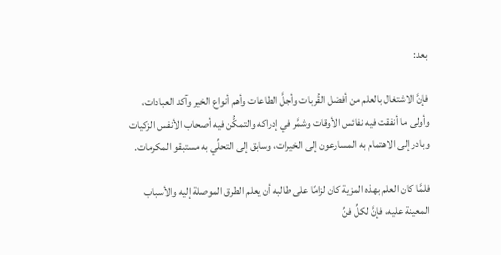بعد:

فإنَّ الاشتغال بالعلم من أفضل القُربات وأجلَّ الطاعات وأهم أنواع الخير وآكد العبادات، وأولى ما أنفقت فيه نفائس الأوقات وشمَّر في إدراكه والتمكُّن فيه أصحاب الأنفس الزكيات وبادر إلى الاهتمام به المسارعون إلى الخيرات، وسابق إلى التحلِّي به مستبقو المكرمات.

فلمَّا كان العلم بهذه المزية كان لزامًا على طالبه أن يعلم الطرق الموصلة إليه والأسباب المعينة عليه، فإنَّ لكلِّ فنِّ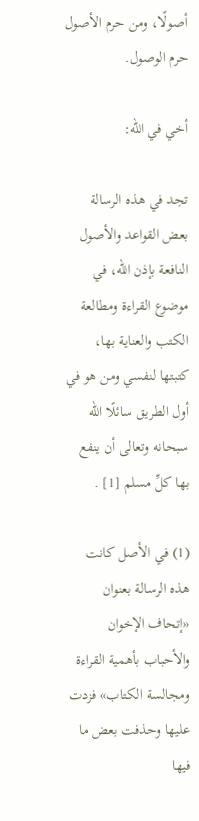أصولًا، ومن حرم الأصول حرم الوصول.

أخي في الله:

تجد في هذه الرسالة بعض القواعد والأصول النافعة بإذن الله، في موضوع القراءة ومطالعة الكتب والعناية بها، كتبتها لنفسي ومن هو في أول الطريق سائلًا الله سبحانه وتعالى أن ينفع بها كلِّ مسلم [1] .

(1) في الأصل كانت هذه الرسالة بعنوان «إتحاف الإخوان والأحباب بأهمية القراءة ومجالسة الكتاب» فزدت عليها وحذفت بعض ما فيها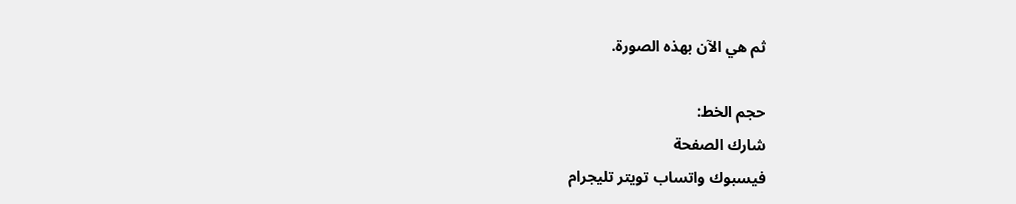ثم هي الآن بهذه الصورة.

حجم الخط:
شارك الصفحة
فيسبوك واتساب تويتر تليجرام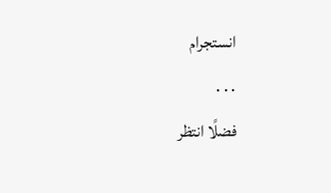انستجرام
. . .
فضلًا انتظر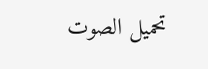تحميل الصوت